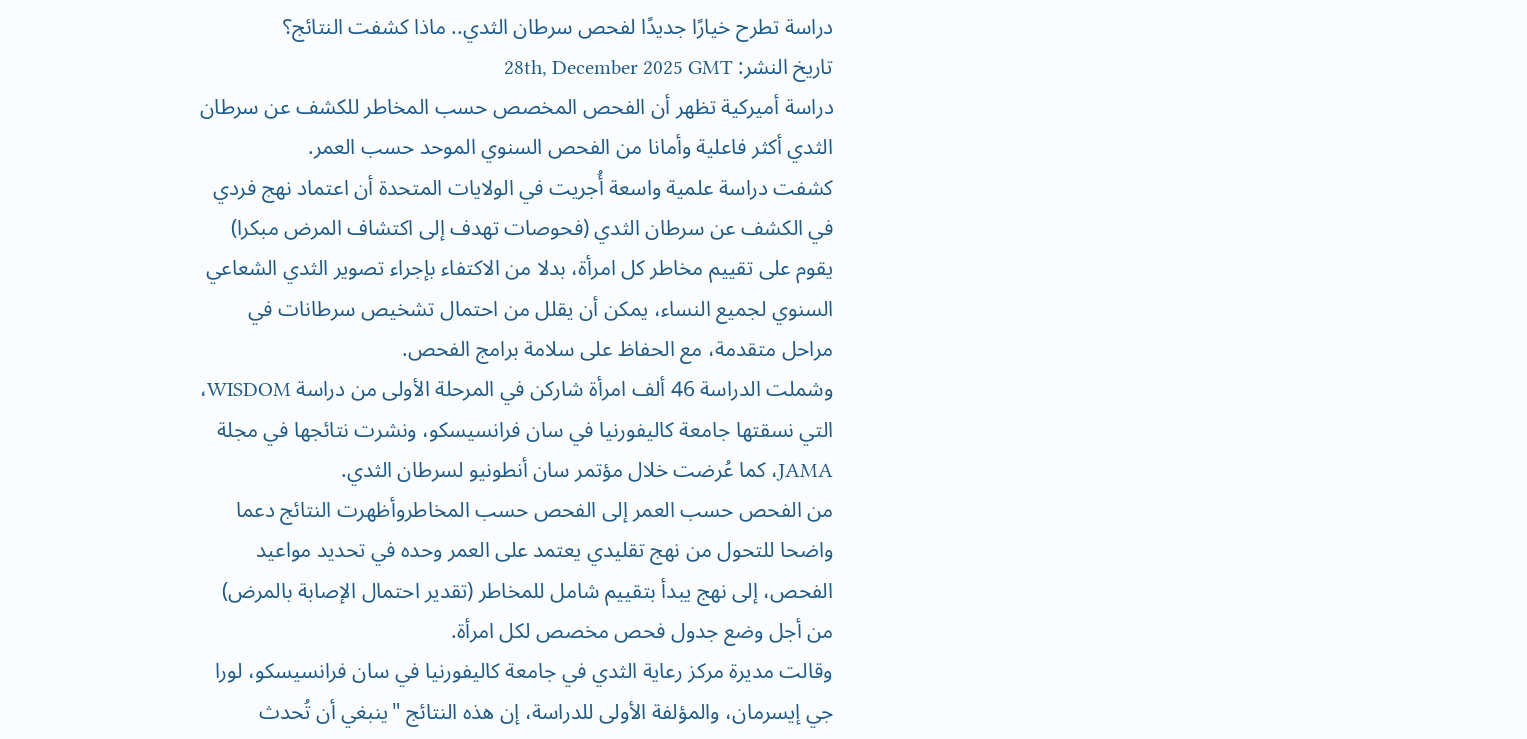دراسة تطرح خيارًا جديدًا لفحص سرطان الثدي.. ماذا كشفت النتائج؟
تاريخ النشر: 28th, December 2025 GMT
دراسة أميركية تظهر أن الفحص المخصص حسب المخاطر للكشف عن سرطان الثدي أكثر فاعلية وأمانا من الفحص السنوي الموحد حسب العمر.
كشفت دراسة علمية واسعة أُجريت في الولايات المتحدة أن اعتماد نهج فردي في الكشف عن سرطان الثدي (فحوصات تهدف إلى اكتشاف المرض مبكرا) يقوم على تقييم مخاطر كل امرأة، بدلا من الاكتفاء بإجراء تصوير الثدي الشعاعي السنوي لجميع النساء، يمكن أن يقلل من احتمال تشخيص سرطانات في مراحل متقدمة، مع الحفاظ على سلامة برامج الفحص.
وشملت الدراسة 46 ألف امرأة شاركن في المرحلة الأولى من دراسة WISDOM، التي نسقتها جامعة كاليفورنيا في سان فرانسيسكو، ونشرت نتائجها في مجلة JAMA، كما عُرضت خلال مؤتمر سان أنطونيو لسرطان الثدي.
من الفحص حسب العمر إلى الفحص حسب المخاطروأظهرت النتائج دعما واضحا للتحول من نهج تقليدي يعتمد على العمر وحده في تحديد مواعيد الفحص، إلى نهج يبدأ بتقييم شامل للمخاطر (تقدير احتمال الإصابة بالمرض) من أجل وضع جدول فحص مخصص لكل امرأة.
وقالت مديرة مركز رعاية الثدي في جامعة كاليفورنيا في سان فرانسيسكو، لورا جي إيسرمان، والمؤلفة الأولى للدراسة، إن هذه النتائج "ينبغي أن تُحدث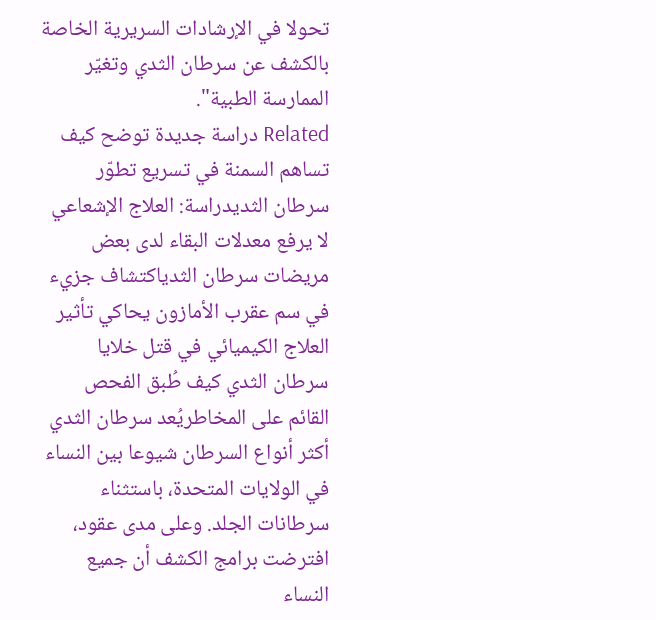تحولا في الإرشادات السريرية الخاصة بالكشف عن سرطان الثدي وتغيّر الممارسة الطبية".
Related دراسة جديدة توضح كيف تساهم السمنة في تسريع تطوّر سرطان الثديدراسة: العلاج الإشعاعي لا يرفع معدلات البقاء لدى بعض مريضات سرطان الثدياكتشاف جزيء في سم عقرب الأمازون يحاكي تأثير العلاج الكيميائي في قتل خلايا سرطان الثدي كيف طُبق الفحص القائم على المخاطريُعد سرطان الثدي أكثر أنواع السرطان شيوعا بين النساء في الولايات المتحدة، باستثناء سرطانات الجلد. وعلى مدى عقود، افترضت برامج الكشف أن جميع النساء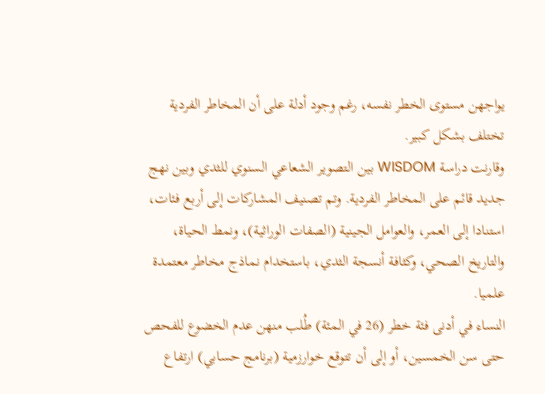يواجهن مستوى الخطر نفسه، رغم وجود أدلة على أن المخاطر الفردية تختلف بشكل كبير.
وقارنت دراسة WISDOM بين التصوير الشعاعي السنوي للثدي وبين نهج جديد قائم على المخاطر الفردية. وتم تصنيف المشاركات إلى أربع فئات، استنادا إلى العمر، والعوامل الجينية (الصفات الوراثية)، ونمط الحياة، والتاريخ الصحي، وكثافة أنسجة الثدي، باستخدام نماذج مخاطر معتمدة علميا.
النساء في أدنى فئة خطر (26 في المئة) طُلب منهن عدم الخضوع للفحص حتى سن الخمسين، أو إلى أن تتوقع خوارزمية (برنامج حسابي) ارتفاع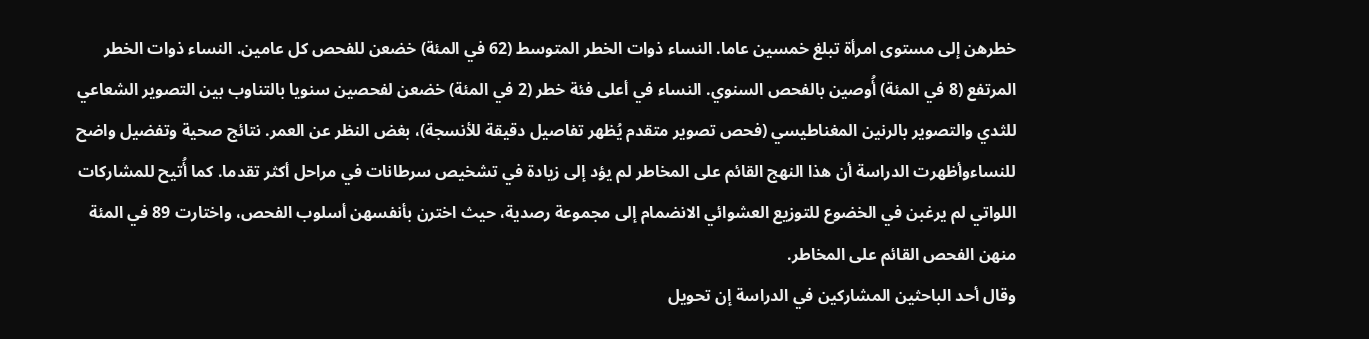خطرهن إلى مستوى امرأة تبلغ خمسين عاما. النساء ذوات الخطر المتوسط (62 في المئة) خضعن للفحص كل عامين. النساء ذوات الخطر المرتفع (8 في المئة) أُوصين بالفحص السنوي. النساء في أعلى فئة خطر (2 في المئة) خضعن لفحصين سنويا بالتناوب بين التصوير الشعاعي للثدي والتصوير بالرنين المغناطيسي (فحص تصوير متقدم يُظهر تفاصيل دقيقة للأنسجة)، بغض النظر عن العمر. نتائج صحية وتفضيل واضح للنساءوأظهرت الدراسة أن هذا النهج القائم على المخاطر لم يؤد إلى زيادة في تشخيص سرطانات في مراحل أكثر تقدما. كما أُتيح للمشاركات اللواتي لم يرغبن في الخضوع للتوزيع العشوائي الانضمام إلى مجموعة رصدية، حيث اخترن بأنفسهن أسلوب الفحص، واختارت 89 في المئة منهن الفحص القائم على المخاطر.
وقال أحد الباحثين المشاركين في الدراسة إن تحويل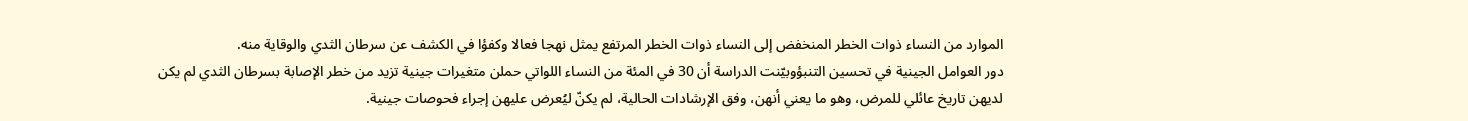الموارد من النساء ذوات الخطر المنخفض إلى النساء ذوات الخطر المرتفع يمثل نهجا فعالا وكفؤا في الكشف عن سرطان الثدي والوقاية منه.
دور العوامل الجينية في تحسين التنبؤوبيّنت الدراسة أن 30 في المئة من النساء اللواتي حملن متغيرات جينية تزيد من خطر الإصابة بسرطان الثدي لم يكن لديهن تاريخ عائلي للمرض، وهو ما يعني أنهن، وفق الإرشادات الحالية، لم يكنّ ليُعرض عليهن إجراء فحوصات جينية.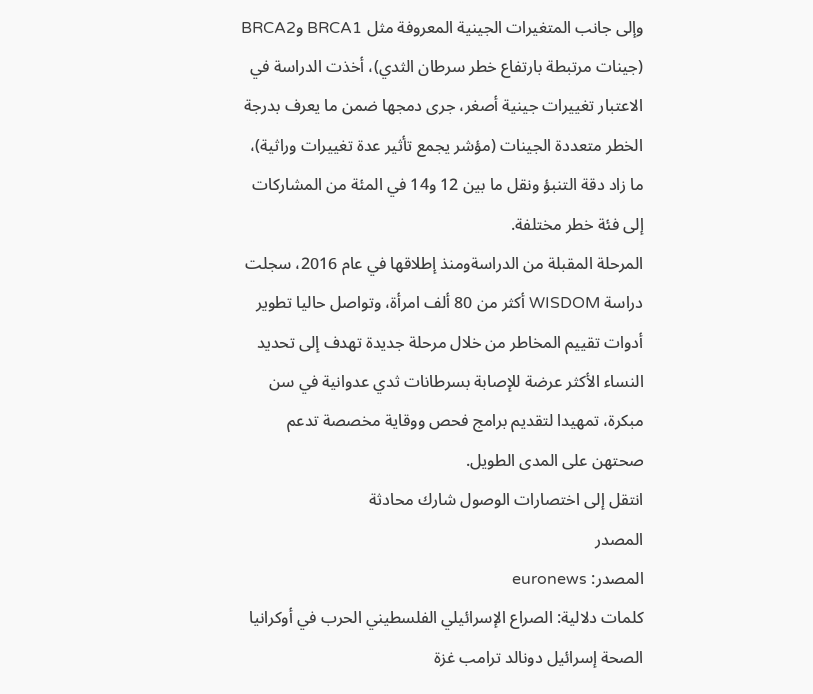وإلى جانب المتغيرات الجينية المعروفة مثل BRCA1 وBRCA2 (جينات مرتبطة بارتفاع خطر سرطان الثدي)، أخذت الدراسة في الاعتبار تغييرات جينية أصغر، جرى دمجها ضمن ما يعرف بدرجة الخطر متعددة الجينات (مؤشر يجمع تأثير عدة تغييرات وراثية)، ما زاد دقة التنبؤ ونقل ما بين 12 و14 في المئة من المشاركات إلى فئة خطر مختلفة.
المرحلة المقبلة من الدراسةومنذ إطلاقها في عام 2016، سجلت دراسة WISDOM أكثر من 80 ألف امرأة، وتواصل حاليا تطوير أدوات تقييم المخاطر من خلال مرحلة جديدة تهدف إلى تحديد النساء الأكثر عرضة للإصابة بسرطانات ثدي عدوانية في سن مبكرة، تمهيدا لتقديم برامج فحص ووقاية مخصصة تدعم صحتهن على المدى الطويل.
انتقل إلى اختصارات الوصول شارك محادثة
المصدر
المصدر: euronews
كلمات دلالية: الصراع الإسرائيلي الفلسطيني الحرب في أوكرانيا الصحة إسرائيل دونالد ترامب غزة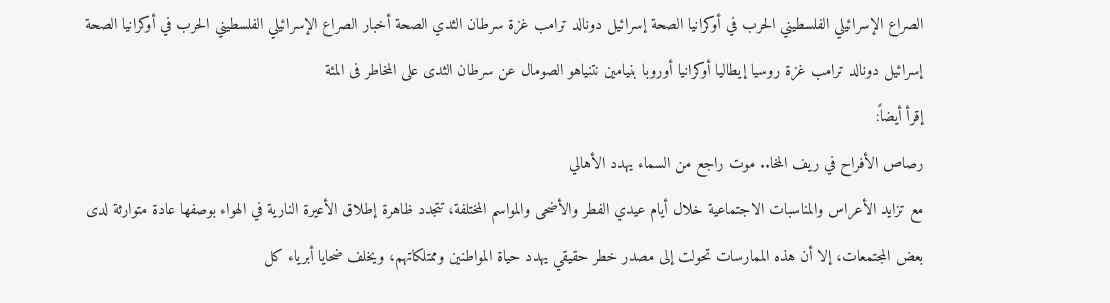الصراع الإسرائيلي الفلسطيني الحرب في أوكرانيا الصحة إسرائيل دونالد ترامب غزة سرطان الثدي الصحة أخبار الصراع الإسرائيلي الفلسطيني الحرب في أوكرانيا الصحة إسرائيل دونالد ترامب غزة روسيا إيطاليا أوكرانيا أوروبا بنيامين نتنياهو الصومال عن سرطان الثدی على المخاطر فی المئة
إقرأ أيضاً:
رصاص الأفراح في ريف المخا.. موت راجع من السماء يهدد الأهالي
مع تزايد الأعراس والمناسبات الاجتماعية خلال أيام عيدي الفطر والأضحى والمواسم المختلفة، تتجدد ظاهرة إطلاق الأعيرة النارية في الهواء بوصفها عادة متوارثة لدى بعض المجتمعات، إلا أن هذه الممارسات تحولت إلى مصدر خطر حقيقي يهدد حياة المواطنين وممتلكاتهم، ويخلف ضحايا أبرياء كل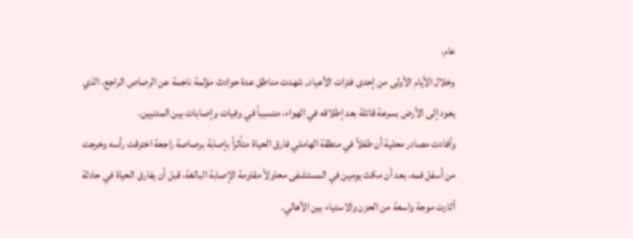عام.
وخلال الأيام الأولى من إحدى فترات الأعياد, شهدت مناطق عدة حوادث مؤلمة ناجمة عن الرصاص الراجع، الذي يعود إلى الأرض بسرعة قاتلة بعد إطلاقه في الهواء، متسبباً في وفيات وإصابات بين المدنيين.
وأفادت مصادر محلية أن طفلاً في منطقة الهاملي فارق الحياة متأثراً بإصابة برصاصة راجعة اخترقت رأسه وخرجت من أسفل فمه، بعد أن مكث يومين في المستشفى محاولاً مقاومة الإصابة البالغة، قبل أن يفارق الحياة في حادثة أثارت موجة واسعة من الحزن والاستياء بين الأهالي.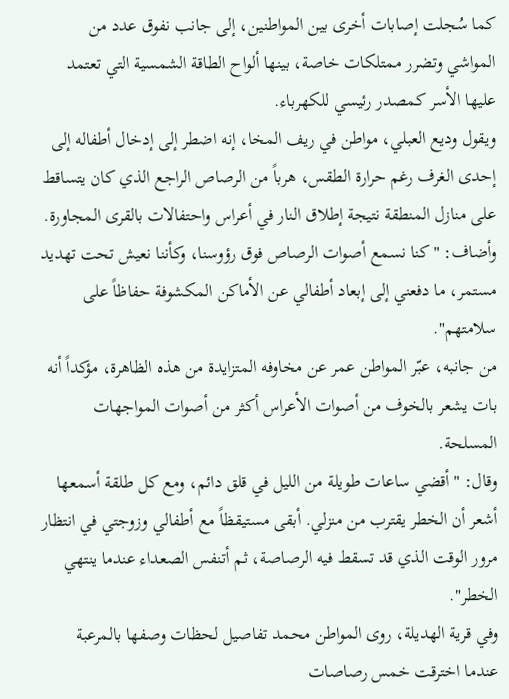كما سُجلت إصابات أخرى بين المواطنين، إلى جانب نفوق عدد من المواشي وتضرر ممتلكات خاصة، بينها ألواح الطاقة الشمسية التي تعتمد عليها الأسر كمصدر رئيسي للكهرباء.
ويقول وديع العبلي، مواطن في ريف المخا، إنه اضطر إلى إدخال أطفاله إلى إحدى الغرف رغم حرارة الطقس، هرباً من الرصاص الراجع الذي كان يتساقط على منازل المنطقة نتيجة إطلاق النار في أعراس واحتفالات بالقرى المجاورة.
وأضاف: "كنا نسمع أصوات الرصاص فوق رؤوسنا، وكأننا نعيش تحت تهديد مستمر، ما دفعني إلى إبعاد أطفالي عن الأماكن المكشوفة حفاظاً على سلامتهم".
من جانبه، عبّر المواطن عمر عن مخاوفه المتزايدة من هذه الظاهرة، مؤكداً أنه بات يشعر بالخوف من أصوات الأعراس أكثر من أصوات المواجهات المسلحة.
وقال: "أقضي ساعات طويلة من الليل في قلق دائم، ومع كل طلقة أسمعها أشعر أن الخطر يقترب من منزلي. أبقى مستيقظاً مع أطفالي وزوجتي في انتظار مرور الوقت الذي قد تسقط فيه الرصاصة، ثم أتنفس الصعداء عندما ينتهي الخطر".
وفي قرية الهديلة، روى المواطن محمد تفاصيل لحظات وصفها بالمرعبة عندما اخترقت خمس رصاصات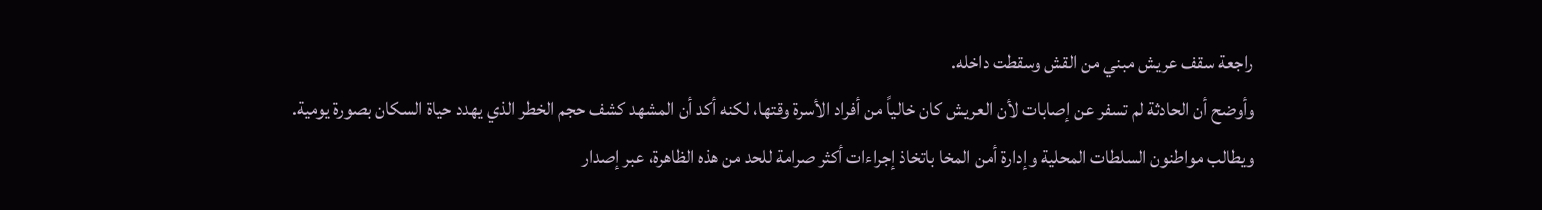راجعة سقف عريش مبني من القش وسقطت داخله.
وأوضح أن الحادثة لم تسفر عن إصابات لأن العريش كان خالياً من أفراد الأسرة وقتها، لكنه أكد أن المشهد كشف حجم الخطر الذي يهدد حياة السكان بصورة يومية.
ويطالب مواطنون السلطات المحلية وإدارة أمن المخا باتخاذ إجراءات أكثر صرامة للحد من هذه الظاهرة، عبر إصدار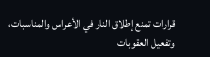قرارات تمنع إطلاق النار في الأعراس والمناسبات، وتفعيل العقوبات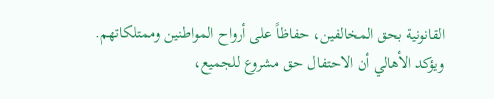القانونية بحق المخالفين، حفاظاً على أرواح المواطنين وممتلكاتهم.
ويؤكد الأهالي أن الاحتفال حق مشروع للجميع،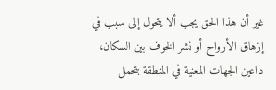غير أن هذا الحق يجب ألا يتحول إلى سبب في إزهاق الأرواح أو نشر الخوف بين السكان، داعين الجهات المعنية في المنطقة بتحمل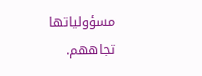مسؤولياتها تجاههم.